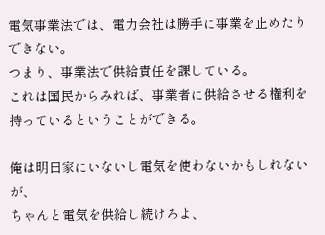電気事業法では、電力会社は勝手に事業を止めたりできない。
つまり、事業法で供給責任を課している。
これは国民からみれば、事業者に供給させる権利を持っているということができる。

俺は明日家にいないし電気を使わないかもしれないが、
ちゃんと電気を供給し続けろよ、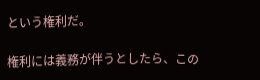という権利だ。

権利には義務が伴うとしたら、この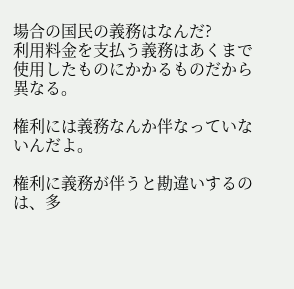場合の国民の義務はなんだ?
利用料金を支払う義務はあくまで使用したものにかかるものだから異なる。

権利には義務なんか伴なっていないんだよ。

権利に義務が伴うと勘違いするのは、多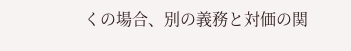くの場合、別の義務と対価の関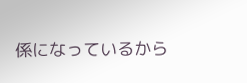係になっているから